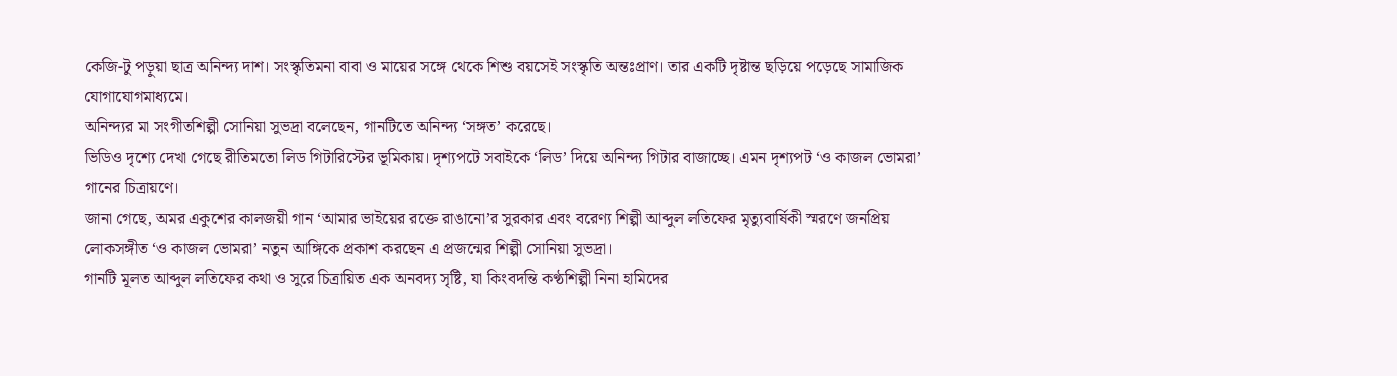কেজি-টু পড়ুয়া ছাত্র অনিন্দ্য দাশ। সংস্কৃতিমনা বাবা ও মায়ের সঙ্গে থেকে শিশু বয়সেই সংস্কৃতি অন্তঃপ্রাণ। তার একটি দৃষ্টান্ত ছড়িয়ে পড়েছে সামাজিক যোগাযোগমাধ্যমে।
অনিন্দ্যর মা সংগীতশিল্পী সোনিয়া সুভদ্রা বলেছেন, গানটিতে অনিন্দ্য ‘সঙ্গত’ করেছে।
ভিডিও দৃশ্যে দেখা গেছে রীতিমতো লিড গিটারিস্টের ভূমিকায়। দৃশ্যপটে সবাইকে ‘লিড’ দিয়ে অনিন্দ্য গিটার বাজাচ্ছে। এমন দৃশ্যপট ‘ও কাজল ভোমরা’ গানের চিত্রায়ণে।
জানা গেছে, অমর একুশের কালজয়ী গান ‘আমার ভাইয়ের রক্তে রাঙানো’র সুরকার এবং বরেণ্য শিল্পী আব্দুল লতিফের মৃত্যুবার্ষিকী স্মরণে জনপ্রিয় লোকসঙ্গীত ‘ও কাজল ভোমরা’ নতুন আঙ্গিকে প্রকাশ করছেন এ প্রজন্মের শিল্পী সোনিয়া সুভদ্রা।
গানটি মূলত আব্দুল লতিফের কথা ও সুরে চিত্রায়িত এক অনবদ্য সৃষ্টি, যা কিংবদন্তি কণ্ঠশিল্পী নিনা হামিদের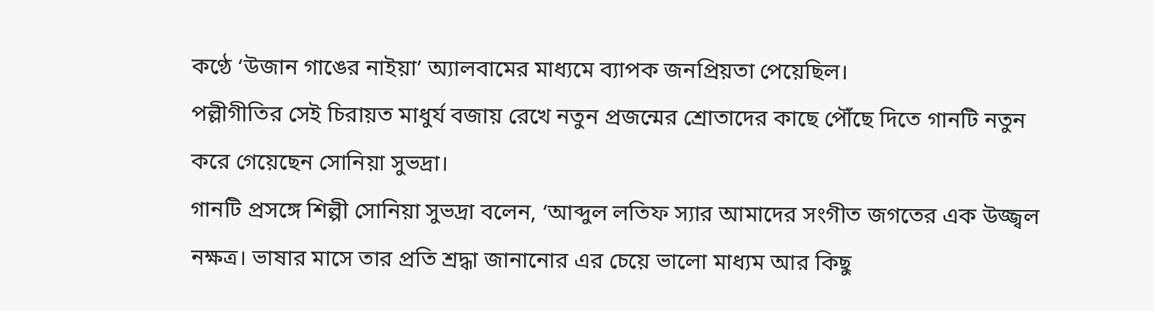কণ্ঠে ‘উজান গাঙের নাইয়া’ অ্যালবামের মাধ্যমে ব্যাপক জনপ্রিয়তা পেয়েছিল।
পল্লীগীতির সেই চিরায়ত মাধুর্য বজায় রেখে নতুন প্রজন্মের শ্রোতাদের কাছে পৌঁছে দিতে গানটি নতুন করে গেয়েছেন সোনিয়া সুভদ্রা।
গানটি প্রসঙ্গে শিল্পী সোনিয়া সুভদ্রা বলেন, ‘আব্দুল লতিফ স্যার আমাদের সংগীত জগতের এক উজ্জ্বল নক্ষত্র। ভাষার মাসে তার প্রতি শ্রদ্ধা জানানোর এর চেয়ে ভালো মাধ্যম আর কিছু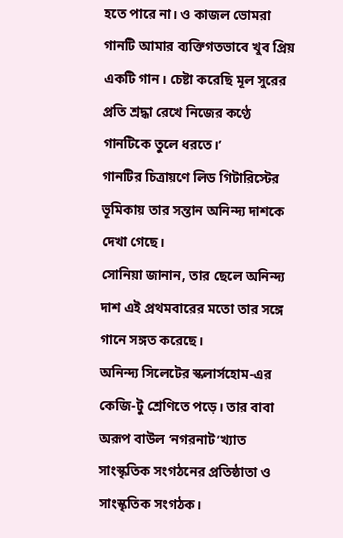হতে পারে না। ও কাজল ভোমরা গানটি আমার ব্যক্তিগতভাবে খুব প্রিয় একটি গান। চেষ্টা করেছি মূল সুরের প্রতি শ্রদ্ধা রেখে নিজের কণ্ঠে গানটিকে তুলে ধরতে।’
গানটির চিত্রায়ণে লিড গিটারিস্টের ভূমিকায় তার সন্তান অনিন্দ্য দাশকে দেখা গেছে।
সোনিয়া জানান, তার ছেলে অনিন্দ্য দাশ এই প্রথমবারের মতো তার সঙ্গে গানে সঙ্গত করেছে।
অনিন্দ্য সিলেটের স্কলার্সহোম-এর কেজি-টু শ্রেণিতে পড়ে। তার বাবা অরূপ বাউল ‘নগরনাট’খ্যাত সাংস্কৃতিক সংগঠনের প্রতিষ্ঠাতা ও সাংস্কৃতিক সংগঠক।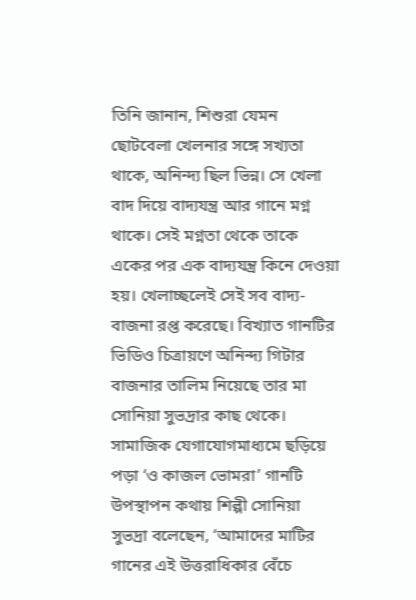তিনি জানান, শিশুরা যেমন ছোটবেলা খেলনার সঙ্গে সখ্যতা থাকে, অনিন্দ্য ছিল ভিন্ন। সে খেলা বাদ দিয়ে বাদ্যযন্ত্র আর গানে মগ্ন থাকে। সেই মগ্নতা থেকে তাকে একের পর এক বাদ্যযন্ত্র কিনে দেওয়া হয়। খেলাচ্ছলেই সেই সব বাদ্য-বাজনা রপ্ত করেছে। বিখ্যাত গানটির ভিডিও চিত্রায়ণে অনিন্দ্য গিটার বাজনার তালিম নিয়েছে তার মা সোনিয়া সুভদ্রার কাছ থেকে।
সামাজিক যেগাযোগমাধ্যমে ছড়িয়ে পড়া ‘ও কাজল ভোমরা’ গানটি উপস্থাপন কথায় শিল্পী সোনিয়া সুভদ্রা বলেছেন, ‘আমাদের মাটির গানের এই উত্তরাধিকার বেঁচে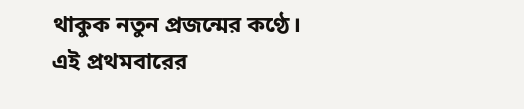থাকুক নতুন প্রজন্মের কণ্ঠে। এই প্রথমবারের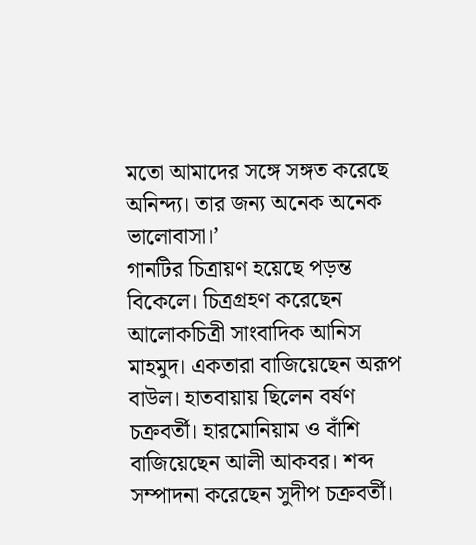মতো আমাদের সঙ্গে সঙ্গত করেছে অনিন্দ্য। তার জন্য অনেক অনেক ভালোবাসা।’
গানটির চিত্রায়ণ হয়েছে পড়ন্ত বিকেলে। চিত্রগ্রহণ করেছেন আলোকচিত্রী সাংবাদিক আনিস মাহমুদ। একতারা বাজিয়েছেন অরূপ বাউল। হাতবায়ায় ছিলেন বর্ষণ চক্রবর্তী। হারমোনিয়াম ও বাঁশি বাজিয়েছেন আলী আকবর। শব্দ সম্পাদনা করেছেন সুদীপ চক্রবর্তী।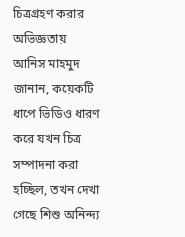চিত্রগ্রহণ করার অভিজ্ঞতায় আনিস মাহমুদ জানান, কয়েকটি ধাপে ভিডিও ধারণ করে যখন চিত্র সম্পাদনা করা হচ্ছিল, তখন দেখা গেছে শিশু অনিন্দ্য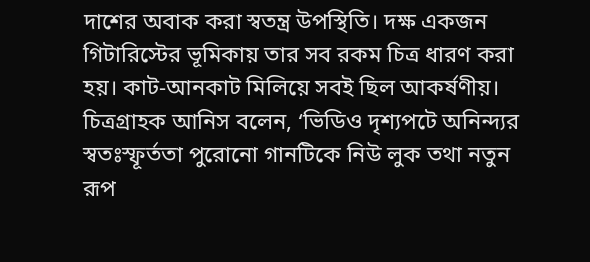দাশের অবাক করা স্বতন্ত্র উপস্থিতি। দক্ষ একজন গিটারিস্টের ভূমিকায় তার সব রকম চিত্র ধারণ করা হয়। কাট-আনকাট মিলিয়ে সবই ছিল আকর্ষণীয়।
চিত্রগ্রাহক আনিস বলেন, ‘ভিডিও দৃশ্যপটে অনিন্দ্যর স্বতঃস্ফূর্ততা পুরোনো গানটিকে নিউ লুক তথা নতুন রূপ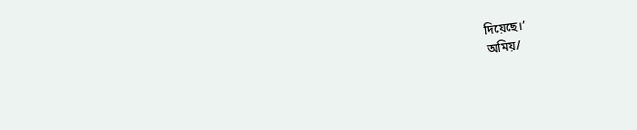দিয়েছে।’
অমিয়/